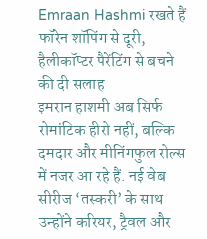Emraan Hashmi रखते हैं फॉरेन शॉपिंग से दूरी, हैलीकॉप्टर पैरेंटिंग से बचने की दी सलाह
इमरान हाशमी अब सिर्फ रोमांटिक हीरो नहीं, बल्कि दमदार और मीनिंगफुल रोल्स में नजर आ रहे हैं. नई वेब सीरीज ‘तस्करी’ के साथ उन्होंने करियर, ट्रैवल और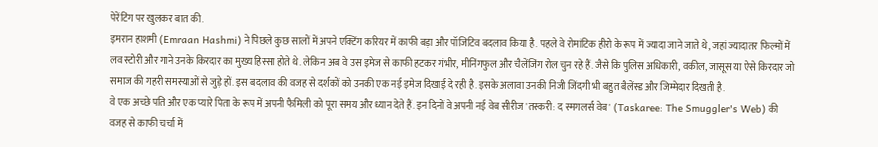पेरेंटिंग पर खुलकर बात की.
इमरान हाशमी (Emraan Hashmi) ने पिछले कुछ सालों में अपने एक्टिंग करियर में काफी बड़ा और पॉजिटिव बदलाव किया है. पहले वे रोमांटिक हीरो के रूप में ज्यादा जाने जाते थे, जहां ज्यादातर फिल्मों में लव स्टोरी और गाने उनके किरदार का मुख्य हिस्सा होते थे. लेकिन अब वे उस इमेज से काफी हटकर गंभीर, मीनिंगफुल और चैलेंजिंग रोल चुन रहे हैं. जैसे कि पुलिस अधिकारी, वकील, जासूस या ऐसे किरदार जो समाज की गहरी समस्याओं से जुड़े हों. इस बदलाव की वजह से दर्शकों को उनकी एक नई इमेज दिखाई दे रही है. इसके अलावा उनकी निजी जिंदगी भी बहुत बैलेंस्ड और जिम्मेदार दिखती है.
वे एक अच्छे पति और एक प्यारे पिता के रूप में अपनी फैमिली को पूरा समय और ध्यान देते हैं. इन दिनों वे अपनी नई वेब सीरीज 'तस्करी: द स्मगलर्स वेब' (Taskaree: The Smuggler's Web) की वजह से काफी चर्चा में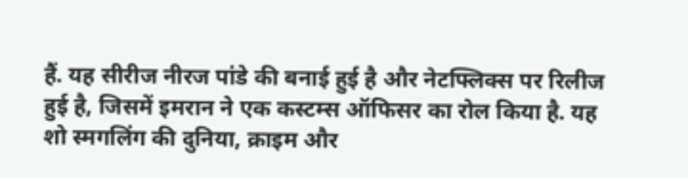हैं. यह सीरीज नीरज पांडे की बनाई हुई है और नेटफ्लिक्स पर रिलीज हुई है, जिसमें इमरान ने एक कस्टम्स ऑफिसर का रोल किया है. यह शो स्मगलिंग की दुनिया, क्राइम और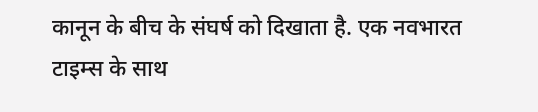कानून के बीच के संघर्ष को दिखाता है. एक नवभारत टाइम्स के साथ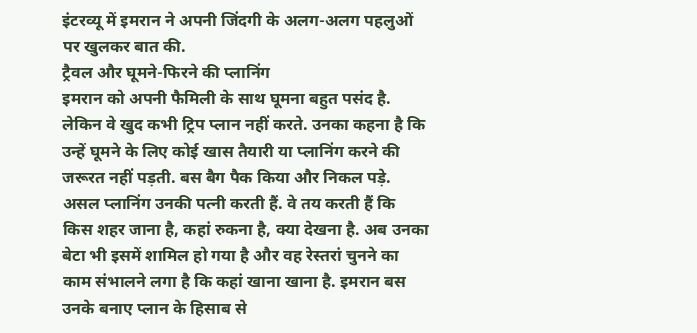इंटरव्यू में इमरान ने अपनी जिंदगी के अलग-अलग पहलुओं पर खुलकर बात की.
ट्रैवल और घूमने-फिरने की प्लानिंग
इमरान को अपनी फैमिली के साथ घूमना बहुत पसंद है. लेकिन वे खुद कभी ट्रिप प्लान नहीं करते. उनका कहना है कि उन्हें घूमने के लिए कोई खास तैयारी या प्लानिंग करने की जरूरत नहीं पड़ती. बस बैग पैक किया और निकल पड़े. असल प्लानिंग उनकी पत्नी करती हैं. वे तय करती हैं कि किस शहर जाना है, कहां रुकना है, क्या देखना है. अब उनका बेटा भी इसमें शामिल हो गया है और वह रेस्तरां चुनने का काम संभालने लगा है कि कहां खाना खाना है. इमरान बस उनके बनाए प्लान के हिसाब से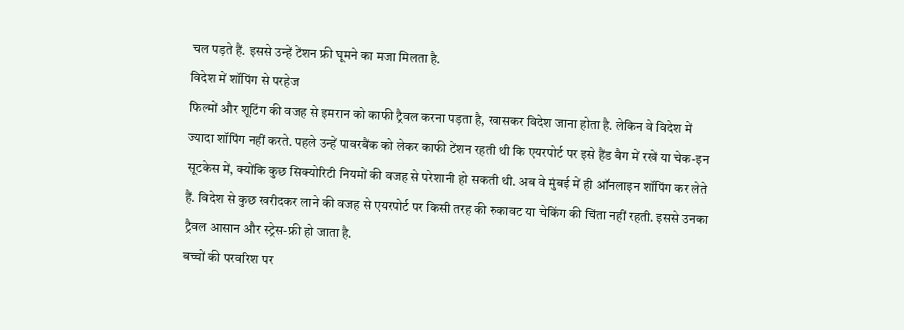चल पड़ते हैं. इससे उन्हें टेंशन फ्री घूमने का मजा मिलता है.
विदेश में शॉपिंग से परहेज
फिल्मों और शूटिंग की वजह से इमरान को काफी ट्रैवल करना पड़ता है, खासकर विदेश जाना होता है. लेकिन वे विदेश में ज्यादा शॉपिंग नहीं करते. पहले उन्हें पावरबैंक को लेकर काफी टेंशन रहती थी कि एयरपोर्ट पर इसे हैंड बैग में रखें या चेक-इन सूटकेस में, क्योंकि कुछ सिक्योरिटी नियमों की वजह से परेशानी हो सकती थी. अब वे मुंबई में ही ऑनलाइन शॉपिंग कर लेते हैं. विदेश से कुछ खरीदकर लाने की वजह से एयरपोर्ट पर किसी तरह की रुकावट या चेकिंग की चिंता नहीं रहती. इससे उनका ट्रैवल आसान और स्ट्रेस-फ्री हो जाता है.
बच्चों की परवरिश पर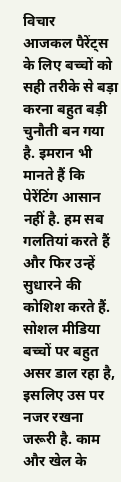विचार
आजकल पैरेंट्स के लिए बच्चों को सही तरीके से बड़ा करना बहुत बड़ी चुनौती बन गया है. इमरान भी मानते हैं कि पेरेंटिंग आसान नहीं है. हम सब गलतियां करते हैं और फिर उन्हें सुधारने की कोशिश करते हैं. सोशल मीडिया बच्चों पर बहुत असर डाल रहा है, इसलिए उस पर नजर रखना जरूरी है. काम और खेल के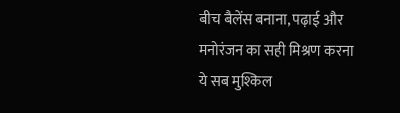बीच बैलेंस बनाना, पढ़ाई और मनोरंजन का सही मिश्रण करना ये सब मुश्किल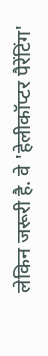लेकिन जरूरी है. वे 'हेलीकॉप्टर पैरेंटिंग'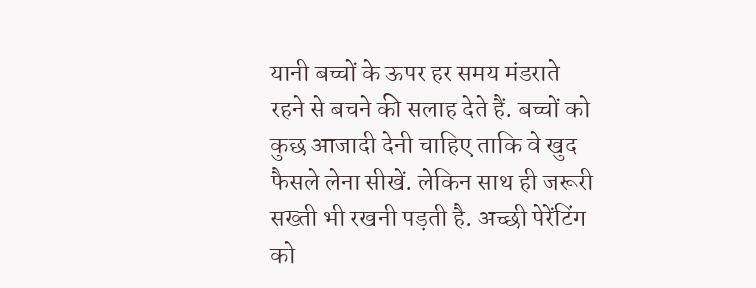यानी बच्चों के ऊपर हर समय मंडराते रहने से बचने की सलाह देते हैं. बच्चों को कुछ आजादी देनी चाहिए ताकि वे खुद फैसले लेना सीखें. लेकिन साथ ही जरूरी सख्ती भी रखनी पड़ती है. अच्छी पेरेंटिंग को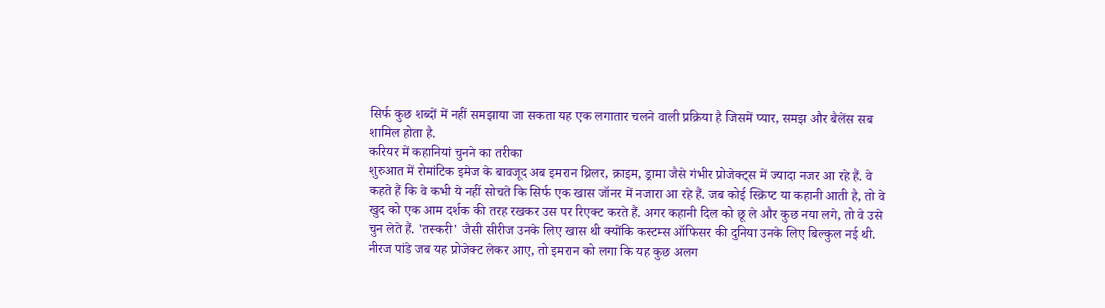सिर्फ कुछ शब्दों में नहीं समझाया जा सकता यह एक लगातार चलने वाली प्रक्रिया है जिसमें प्यार, समझ और बैलेंस सब शामिल होता है.
करियर में कहानियां चुनने का तरीका
शुरुआत में रोमांटिक इमेज के बावजूद अब इमरान थ्रिलर, क्राइम, ड्रामा जैसे गंभीर प्रोजेक्ट्स में ज्यादा नजर आ रहे हैं. वे कहते हैं कि वे कभी ये नहीं सोचते कि सिर्फ एक खास जॉनर में नजारा आ रहे हैं. जब कोई स्क्रिप्ट या कहानी आती है, तो वे खुद को एक आम दर्शक की तरह रखकर उस पर रिएक्ट करते हैं. अगर कहानी दिल को छू ले और कुछ नया लगे, तो वे उसे चुन लेते हैं. 'तस्करी' जैसी सीरीज उनके लिए खास थी क्योंकि कस्टम्स ऑफिसर की दुनिया उनके लिए बिल्कुल नई थी. नीरज पांडे जब यह प्रोजेक्ट लेकर आए, तो इमरान को लगा कि यह कुछ अलग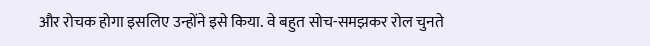और रोचक होगा इसलिए उन्होंने इसे किया. वे बहुत सोच-समझकर रोल चुनते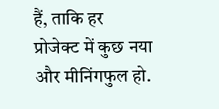हैं, ताकि हर प्रोजेक्ट में कुछ नया और मीनिंगफुल हो.